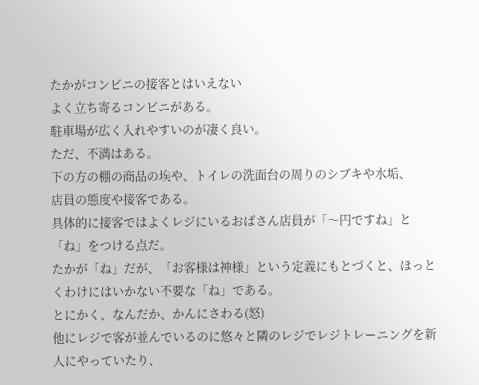たかがコンビニの接客とはいえない
よく立ち寄るコンビニがある。
駐車場が広く入れやすいのが凄く良い。
ただ、不満はある。
下の方の棚の商品の埃や、トイレの洗面台の周りのシブキや水垢、
店員の態度や接客である。
具体的に接客ではよくレジにいるおばさん店員が「〜円ですね」と「ね」をつける点だ。
たかが「ね」だが、「お客様は神様」という定義にもとづくと、ほっとくわけにはいかない不要な「ね」である。
とにかく、なんだか、かんにさわる(怒)
他にレジで客が並んでいるのに悠々と隣のレジでレジトレーニングを新人にやっていたり、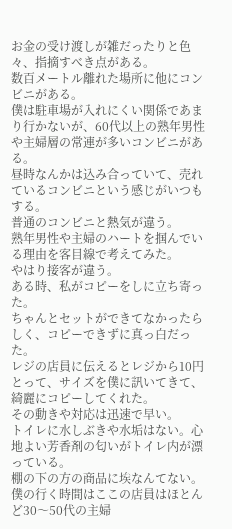お金の受け渡しが雑だったりと色々、指摘すべき点がある。
数百メートル離れた場所に他にコンビニがある。
僕は駐車場が入れにくい関係であまり行かないが、60代以上の熟年男性や主婦層の常連が多いコンビニがある。
昼時なんかは込み合っていて、売れているコンビニという感じがいつもする。
普通のコンビニと熱気が違う。
熟年男性や主婦のハートを掴んでいる理由を客目線で考えてみた。
やはり接客が違う。
ある時、私がコピーをしに立ち寄った。
ちゃんとセットができてなかったらしく、コピーできずに真っ白だった。
レジの店員に伝えるとレジから10円とって、サイズを僕に訊いてきて、綺麗にコピーしてくれた。
その動きや対応は迅速で早い。
トイレに水しぶきや水垢はない。心地よい芳香剤の匂いがトイレ内が漂っている。
棚の下の方の商品に埃なんてない。
僕の行く時間はここの店員はほとんど30〜50代の主婦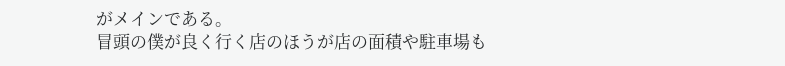がメインである。
冒頭の僕が良く行く店のほうが店の面積や駐車場も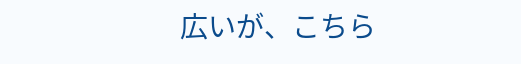広いが、こちら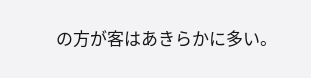の方が客はあきらかに多い。